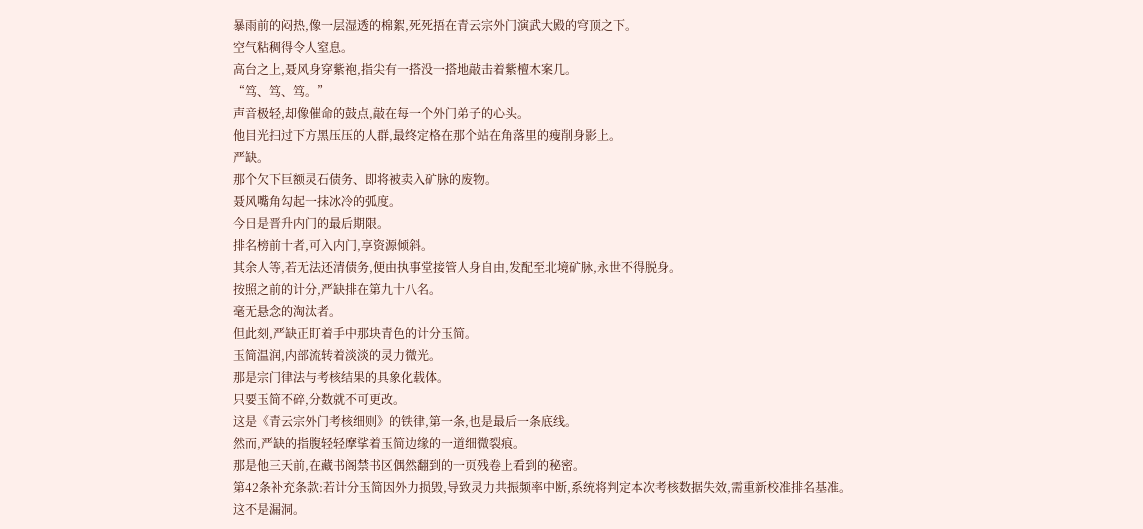暴雨前的闷热,像一层湿透的棉絮,死死捂在青云宗外门演武大殿的穹顶之下。
空气粘稠得令人窒息。
高台之上,聂风身穿紫袍,指尖有一搭没一搭地敲击着紫檀木案几。
“笃、笃、笃。”
声音极轻,却像催命的鼓点,敲在每一个外门弟子的心头。
他目光扫过下方黑压压的人群,最终定格在那个站在角落里的瘦削身影上。
严缺。
那个欠下巨额灵石债务、即将被卖入矿脉的废物。
聂风嘴角勾起一抹冰冷的弧度。
今日是晋升内门的最后期限。
排名榜前十者,可入内门,享资源倾斜。
其余人等,若无法还清债务,便由执事堂接管人身自由,发配至北境矿脉,永世不得脱身。
按照之前的计分,严缺排在第九十八名。
毫无悬念的淘汰者。
但此刻,严缺正盯着手中那块青色的计分玉简。
玉简温润,内部流转着淡淡的灵力微光。
那是宗门律法与考核结果的具象化载体。
只要玉简不碎,分数就不可更改。
这是《青云宗外门考核细则》的铁律,第一条,也是最后一条底线。
然而,严缺的指腹轻轻摩挲着玉简边缘的一道细微裂痕。
那是他三天前,在藏书阁禁书区偶然翻到的一页残卷上看到的秘密。
第42条补充条款:若计分玉简因外力损毁,导致灵力共振频率中断,系统将判定本次考核数据失效,需重新校准排名基准。
这不是漏洞。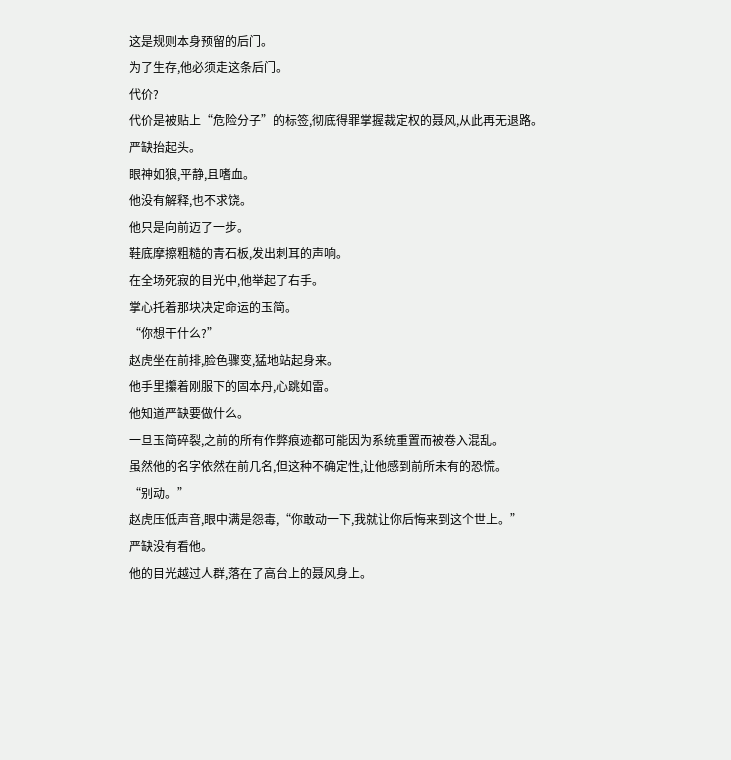这是规则本身预留的后门。
为了生存,他必须走这条后门。
代价?
代价是被贴上“危险分子”的标签,彻底得罪掌握裁定权的聂风,从此再无退路。
严缺抬起头。
眼神如狼,平静,且嗜血。
他没有解释,也不求饶。
他只是向前迈了一步。
鞋底摩擦粗糙的青石板,发出刺耳的声响。
在全场死寂的目光中,他举起了右手。
掌心托着那块决定命运的玉简。
“你想干什么?”
赵虎坐在前排,脸色骤变,猛地站起身来。
他手里攥着刚服下的固本丹,心跳如雷。
他知道严缺要做什么。
一旦玉简碎裂,之前的所有作弊痕迹都可能因为系统重置而被卷入混乱。
虽然他的名字依然在前几名,但这种不确定性,让他感到前所未有的恐慌。
“别动。”
赵虎压低声音,眼中满是怨毒,“你敢动一下,我就让你后悔来到这个世上。”
严缺没有看他。
他的目光越过人群,落在了高台上的聂风身上。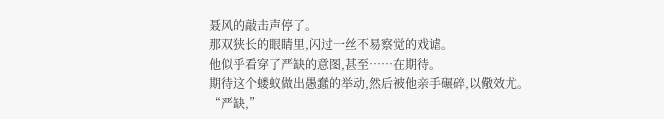聂风的敲击声停了。
那双狭长的眼睛里,闪过一丝不易察觉的戏谑。
他似乎看穿了严缺的意图,甚至……在期待。
期待这个蝼蚁做出愚蠢的举动,然后被他亲手碾碎,以儆效尤。
“严缺,”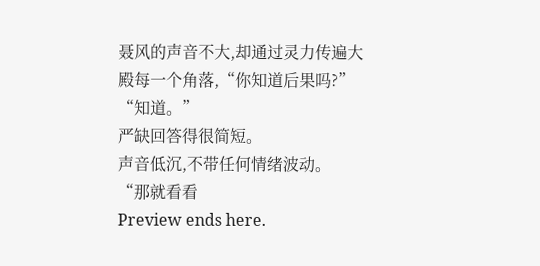聂风的声音不大,却通过灵力传遍大殿每一个角落,“你知道后果吗?”
“知道。”
严缺回答得很简短。
声音低沉,不带任何情绪波动。
“那就看看
Preview ends here.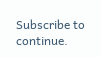Subscribe to continue.